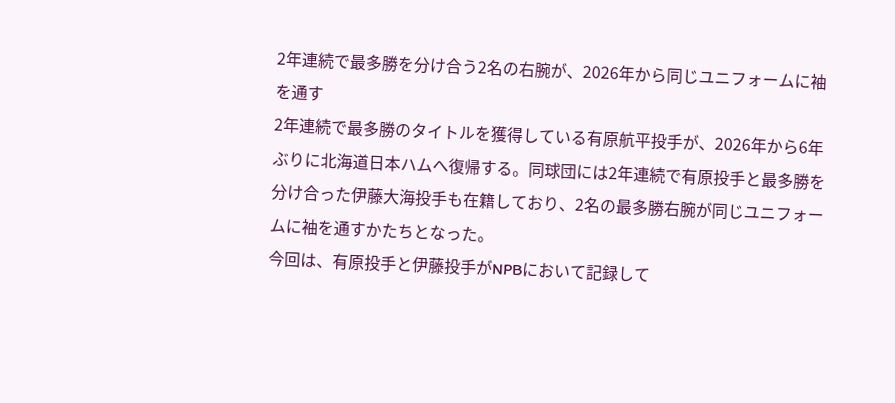2年連続で最多勝を分け合う2名の右腕が、2026年から同じユニフォームに袖を通す
2年連続で最多勝のタイトルを獲得している有原航平投手が、2026年から6年ぶりに北海道日本ハムへ復帰する。同球団には2年連続で有原投手と最多勝を分け合った伊藤大海投手も在籍しており、2名の最多勝右腕が同じユニフォームに袖を通すかたちとなった。
今回は、有原投手と伊藤投手がNPBにおいて記録して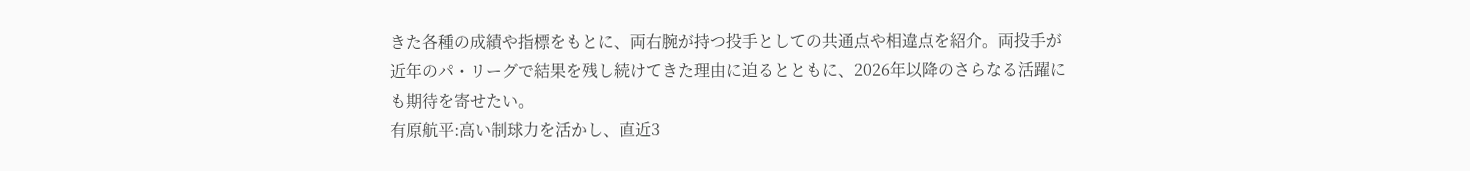きた各種の成績や指標をもとに、両右腕が持つ投手としての共通点や相違点を紹介。両投手が近年のパ・リーグで結果を残し続けてきた理由に迫るとともに、2026年以降のさらなる活躍にも期待を寄せたい。
有原航平:高い制球力を活かし、直近3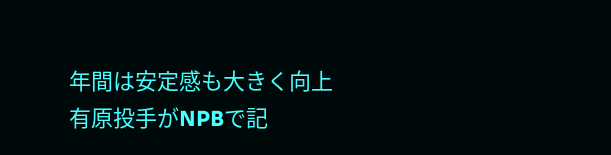年間は安定感も大きく向上
有原投手がNPBで記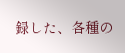録した、各種の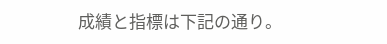成績と指標は下記の通り。